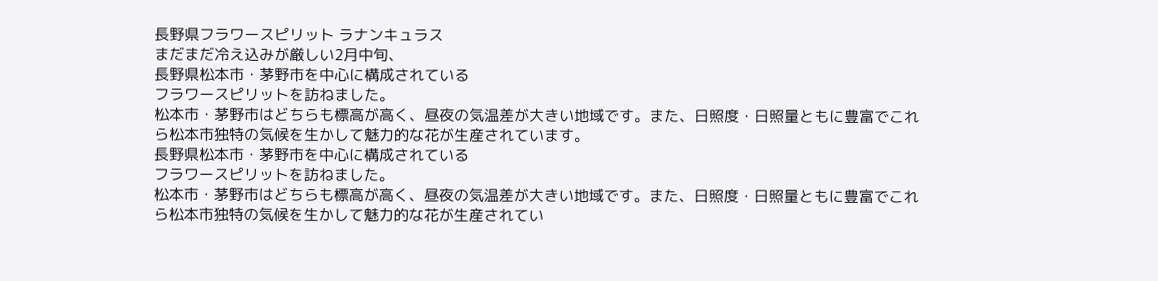長野県フラワースピリット ラナンキュラス
まだまだ冷え込みが厳しい2月中旬、
長野県松本市・茅野市を中心に構成されている
フラワースピリットを訪ねました。
松本市・茅野市はどちらも標高が高く、昼夜の気温差が大きい地域です。また、日照度・日照量ともに豊富でこれら松本市独特の気候を生かして魅力的な花が生産されています。
長野県松本市・茅野市を中心に構成されている
フラワースピリットを訪ねました。
松本市・茅野市はどちらも標高が高く、昼夜の気温差が大きい地域です。また、日照度・日照量ともに豊富でこれら松本市独特の気候を生かして魅力的な花が生産されてい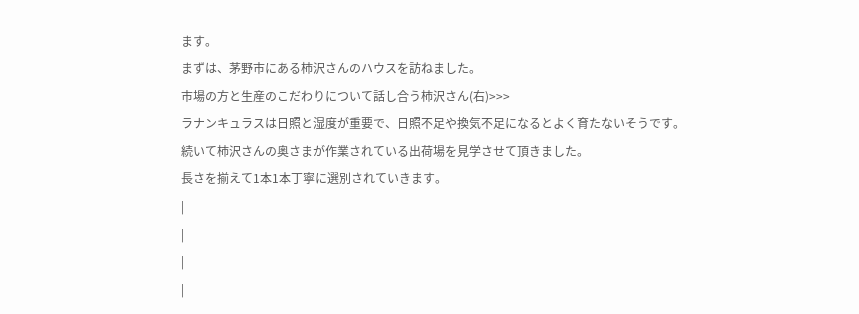ます。
まずは、茅野市にある柿沢さんのハウスを訪ねました。
市場の方と生産のこだわりについて話し合う柿沢さん(右)>>>
ラナンキュラスは日照と湿度が重要で、日照不足や換気不足になるとよく育たないそうです。
続いて柿沢さんの奥さまが作業されている出荷場を見学させて頂きました。
長さを揃えて1本1本丁寧に選別されていきます。
|
|
|
|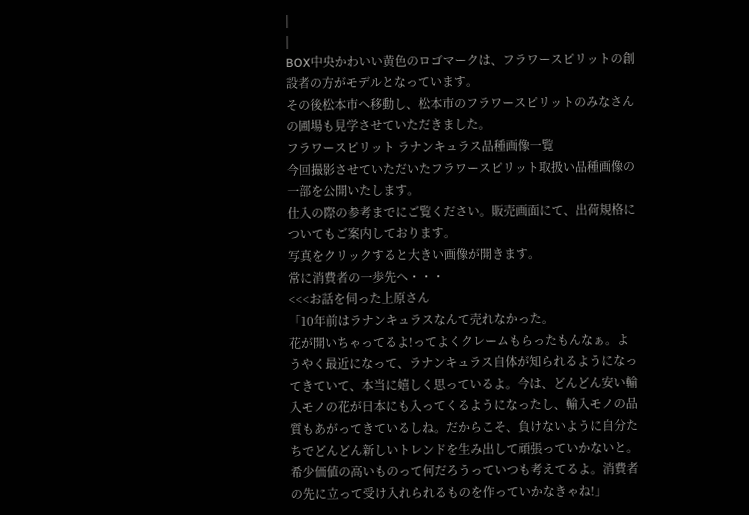|
|
BOX中央かわいい黄色のロゴマークは、フラワースピリットの創設者の方がモデルとなっています。
その後松本市へ移動し、松本市のフラワースピリットのみなさんの圃場も見学させていただきました。
フラワースピリット ラナンキュラス品種画像一覧
今回撮影させていただいたフラワースピリット取扱い品種画像の一部を公開いたします。
仕入の際の参考までにご覧ください。販売画面にて、出荷規格についてもご案内しております。
写真をクリックすると大きい画像が開きます。
常に消費者の一歩先へ・・・
<<<お話を伺った上原さん
「10年前はラナンキュラスなんて売れなかった。
花が開いちゃってるよ!ってよくクレームもらったもんなぁ。ようやく最近になって、ラナンキュラス自体が知られるようになってきていて、本当に嬉しく思っているよ。今は、どんどん安い輸入モノの花が日本にも入ってくるようになったし、輸入モノの品質もあがってきているしね。だからこそ、負けないように自分たちでどんどん新しいトレンドを生み出して頑張っていかないと。希少価値の高いものって何だろうっていつも考えてるよ。消費者の先に立って受け入れられるものを作っていかなきゃね!」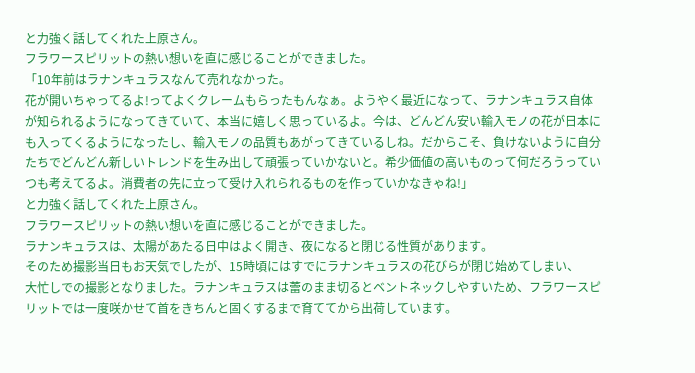と力強く話してくれた上原さん。
フラワースピリットの熱い想いを直に感じることができました。
「10年前はラナンキュラスなんて売れなかった。
花が開いちゃってるよ!ってよくクレームもらったもんなぁ。ようやく最近になって、ラナンキュラス自体が知られるようになってきていて、本当に嬉しく思っているよ。今は、どんどん安い輸入モノの花が日本にも入ってくるようになったし、輸入モノの品質もあがってきているしね。だからこそ、負けないように自分たちでどんどん新しいトレンドを生み出して頑張っていかないと。希少価値の高いものって何だろうっていつも考えてるよ。消費者の先に立って受け入れられるものを作っていかなきゃね!」
と力強く話してくれた上原さん。
フラワースピリットの熱い想いを直に感じることができました。
ラナンキュラスは、太陽があたる日中はよく開き、夜になると閉じる性質があります。
そのため撮影当日もお天気でしたが、15時頃にはすでにラナンキュラスの花びらが閉じ始めてしまい、
大忙しでの撮影となりました。ラナンキュラスは蕾のまま切るとベントネックしやすいため、フラワースピリットでは一度咲かせて首をきちんと固くするまで育ててから出荷しています。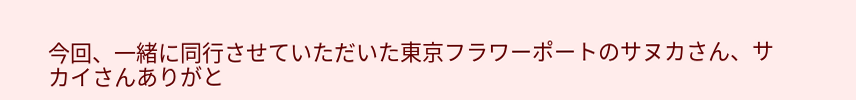今回、一緒に同行させていただいた東京フラワーポートのサヌカさん、サカイさんありがと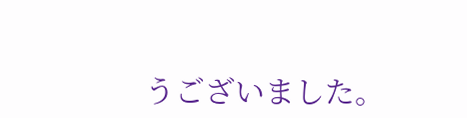うございました。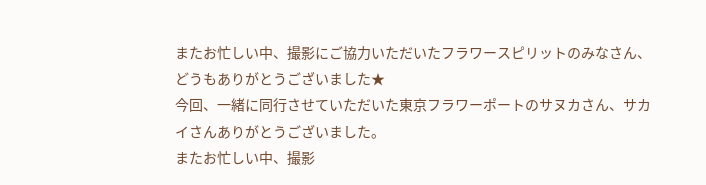またお忙しい中、撮影にご協力いただいたフラワースピリットのみなさん、どうもありがとうございました★
今回、一緒に同行させていただいた東京フラワーポートのサヌカさん、サカイさんありがとうございました。
またお忙しい中、撮影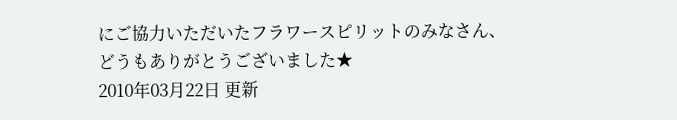にご協力いただいたフラワースピリットのみなさん、どうもありがとうございました★
2010年03月22日 更新